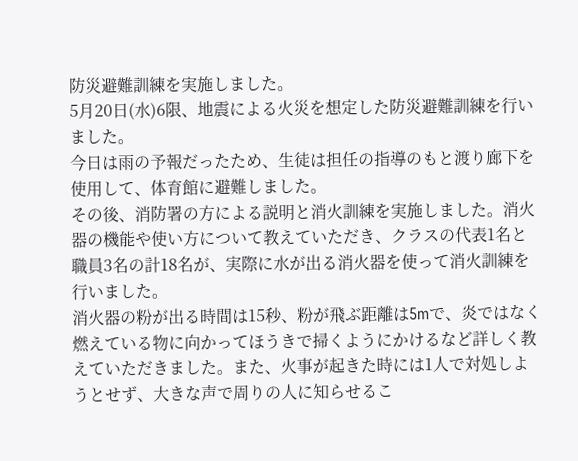防災避難訓練を実施しました。
5月20日(水)6限、地震による火災を想定した防災避難訓練を行いました。
今日は雨の予報だったため、生徒は担任の指導のもと渡り廊下を使用して、体育館に避難しました。
その後、消防署の方による説明と消火訓練を実施しました。消火器の機能や使い方について教えていただき、クラスの代表1名と職員3名の計18名が、実際に水が出る消火器を使って消火訓練を行いました。
消火器の粉が出る時間は15秒、粉が飛ぶ距離は5mで、炎ではなく燃えている物に向かってほうきで掃くようにかけるなど詳しく教えていただきました。また、火事が起きた時には1人で対処しようとせず、大きな声で周りの人に知らせるこ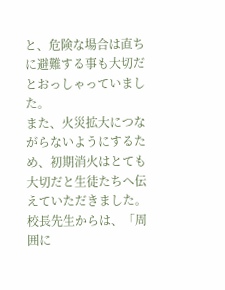と、危険な場合は直ちに避難する事も大切だとおっしゃっていました。
また、火災拡大につながらないようにするため、初期消火はとても大切だと生徒たちへ伝えていただきました。
校長先生からは、「周囲に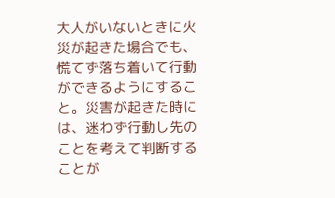大人がいないときに火災が起きた場合でも、慌てず落ち着いて行動ができるようにすること。災害が起きた時には、迷わず行動し先のことを考えて判断することが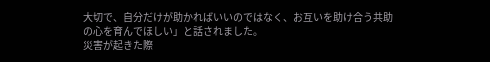大切で、自分だけが助かればいいのではなく、お互いを助け合う共助の心を育んでほしい」と話されました。
災害が起きた際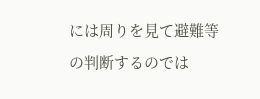には周りを見て避難等の判断するのでは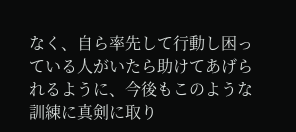なく、自ら率先して行動し困っている人がいたら助けてあげられるように、今後もこのような訓練に真剣に取り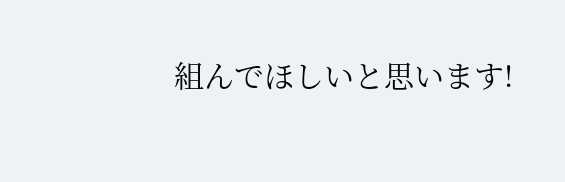組んでほしいと思います!